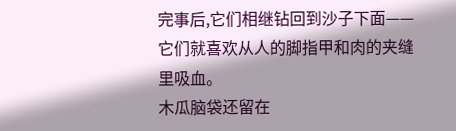完事后,它们相继钻回到沙子下面——它们就喜欢从人的脚指甲和肉的夹缝里吸血。
木瓜脑袋还留在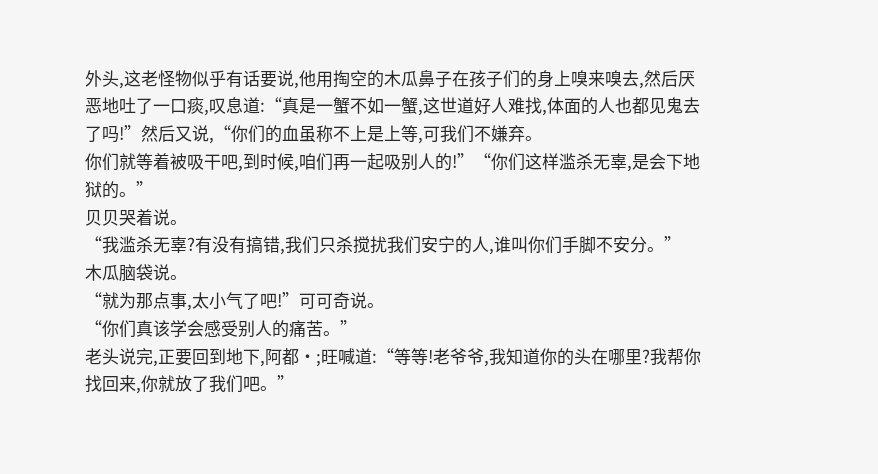外头,这老怪物似乎有话要说,他用掏空的木瓜鼻子在孩子们的身上嗅来嗅去,然后厌恶地吐了一口痰,叹息道:“真是一蟹不如一蟹,这世道好人难找,体面的人也都见鬼去了吗!”然后又说,“你们的血虽称不上是上等,可我们不嫌弃。
你们就等着被吸干吧,到时候,咱们再一起吸别人的!”“你们这样滥杀无辜,是会下地狱的。”
贝贝哭着说。
“我滥杀无辜?有没有搞错,我们只杀搅扰我们安宁的人,谁叫你们手脚不安分。”
木瓜脑袋说。
“就为那点事,太小气了吧!”可可奇说。
“你们真该学会感受别人的痛苦。”
老头说完,正要回到地下,阿都•;旺喊道:“等等!老爷爷,我知道你的头在哪里?我帮你找回来,你就放了我们吧。”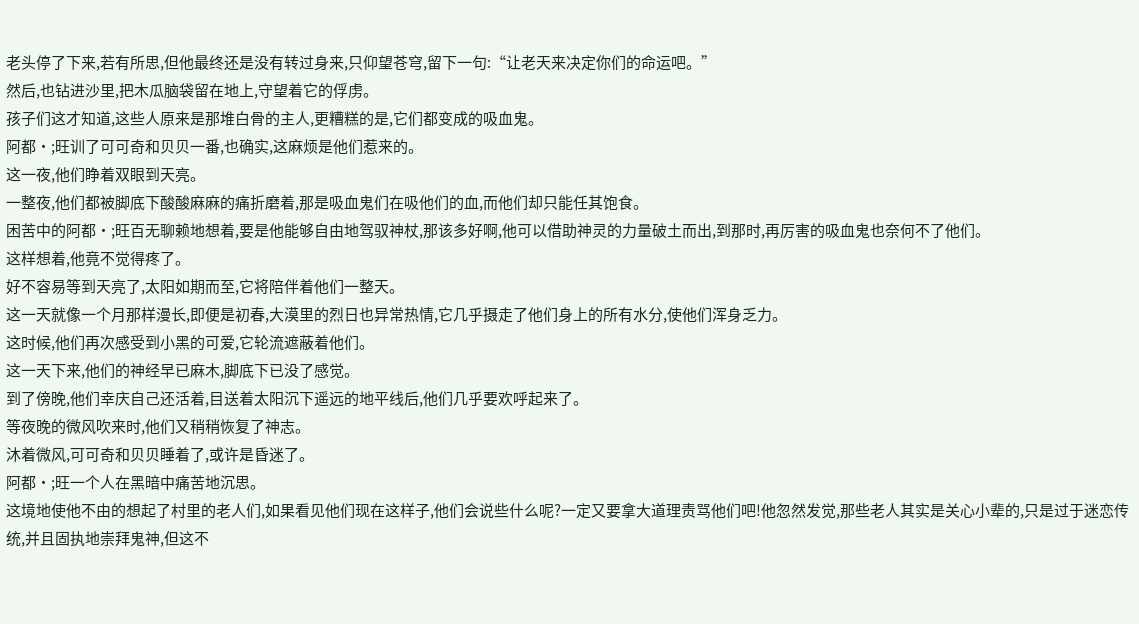老头停了下来,若有所思,但他最终还是没有转过身来,只仰望苍穹,留下一句:“让老天来决定你们的命运吧。”
然后,也钻进沙里,把木瓜脑袋留在地上,守望着它的俘虏。
孩子们这才知道,这些人原来是那堆白骨的主人,更糟糕的是,它们都变成的吸血鬼。
阿都•;旺训了可可奇和贝贝一番,也确实,这麻烦是他们惹来的。
这一夜,他们睁着双眼到天亮。
一整夜,他们都被脚底下酸酸麻麻的痛折磨着,那是吸血鬼们在吸他们的血,而他们却只能任其饱食。
困苦中的阿都•;旺百无聊赖地想着,要是他能够自由地驾驭神杖,那该多好啊,他可以借助神灵的力量破土而出,到那时,再厉害的吸血鬼也奈何不了他们。
这样想着,他竟不觉得疼了。
好不容易等到天亮了,太阳如期而至,它将陪伴着他们一整天。
这一天就像一个月那样漫长,即便是初春,大漠里的烈日也异常热情,它几乎摄走了他们身上的所有水分,使他们浑身乏力。
这时候,他们再次感受到小黑的可爱,它轮流遮蔽着他们。
这一天下来,他们的神经早已麻木,脚底下已没了感觉。
到了傍晚,他们幸庆自己还活着,目送着太阳沉下遥远的地平线后,他们几乎要欢呼起来了。
等夜晚的微风吹来时,他们又稍稍恢复了神志。
沐着微风,可可奇和贝贝睡着了,或许是昏迷了。
阿都•;旺一个人在黑暗中痛苦地沉思。
这境地使他不由的想起了村里的老人们,如果看见他们现在这样子,他们会说些什么呢?一定又要拿大道理责骂他们吧!他忽然发觉,那些老人其实是关心小辈的,只是过于迷恋传统,并且固执地崇拜鬼神,但这不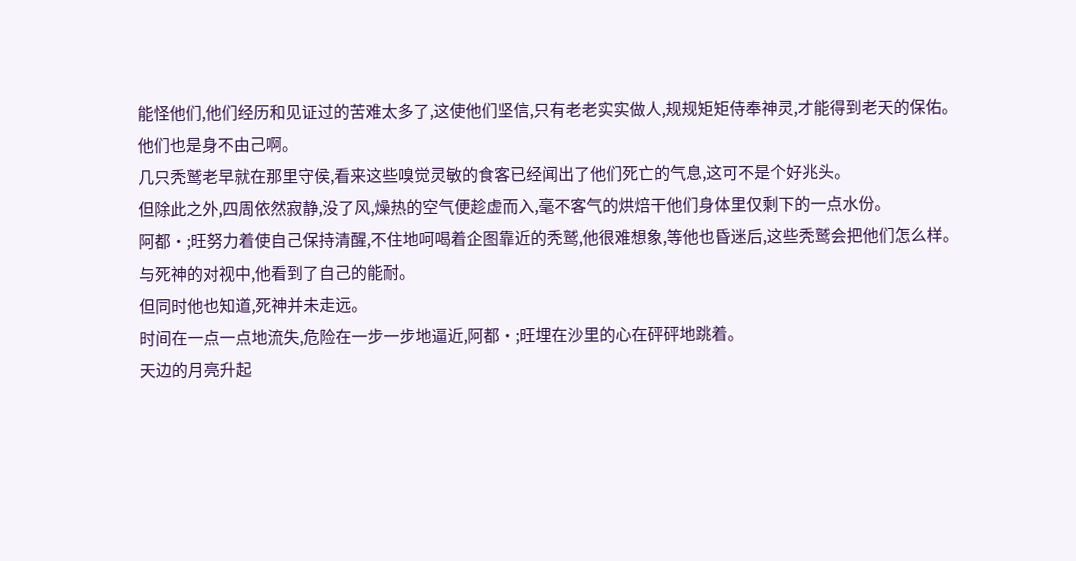能怪他们,他们经历和见证过的苦难太多了,这使他们坚信,只有老老实实做人,规规矩矩侍奉神灵,才能得到老天的保佑。
他们也是身不由己啊。
几只秃鹫老早就在那里守侯,看来这些嗅觉灵敏的食客已经闻出了他们死亡的气息,这可不是个好兆头。
但除此之外,四周依然寂静,没了风,燥热的空气便趁虚而入,毫不客气的烘焙干他们身体里仅剩下的一点水份。
阿都•;旺努力着使自己保持清醒,不住地呵喝着企图靠近的秃鹫,他很难想象,等他也昏迷后,这些秃鹫会把他们怎么样。
与死神的对视中,他看到了自己的能耐。
但同时他也知道,死神并未走远。
时间在一点一点地流失,危险在一步一步地逼近,阿都•;旺埋在沙里的心在砰砰地跳着。
天边的月亮升起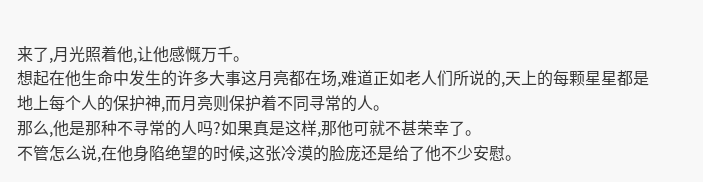来了,月光照着他,让他感慨万千。
想起在他生命中发生的许多大事这月亮都在场,难道正如老人们所说的,天上的每颗星星都是地上每个人的保护神,而月亮则保护着不同寻常的人。
那么,他是那种不寻常的人吗?如果真是这样,那他可就不甚荣幸了。
不管怎么说,在他身陷绝望的时候,这张冷漠的脸庞还是给了他不少安慰。